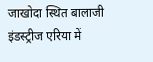जाखोदा स्थित बालाजी इंडस्ट्रीज एरिया में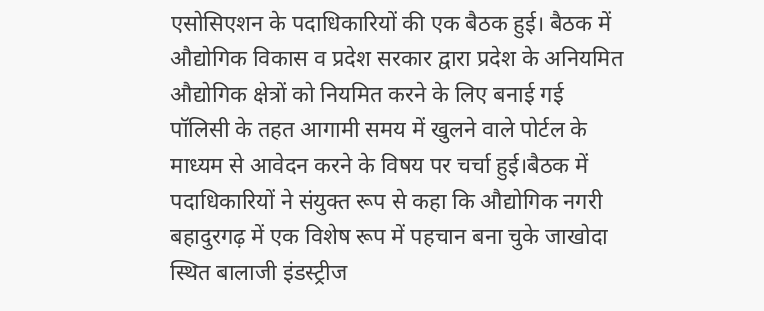एसोसिएशन के पदाधिकारियों की एक बैठक हुई। बैठक में औद्योगिक विकास व प्रदेश सरकार द्वारा प्रदेश के अनियमित औद्योगिक क्षेत्रों को नियमित करने के लिए बनाई गई पॉलिसी के तहत आगामी समय में खुलने वाले पोर्टल के माध्यम से आवेदन करने के विषय पर चर्चा हुई।बैठक में पदाधिकारियों ने संयुक्त रूप से कहा कि औद्योगिक नगरी बहादुरगढ़ में एक विशेष रूप में पहचान बना चुके जाखोदा स्थित बालाजी इंडस्ट्रीज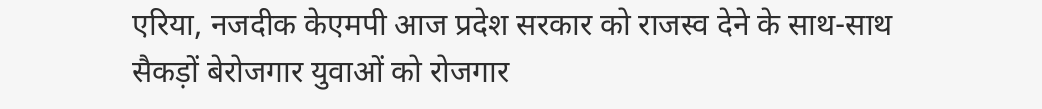एरिया, नजदीक केएमपी आज प्रदेश सरकार को राजस्व देने के साथ-साथ सैकड़ों बेरोजगार युवाओं को रोजगार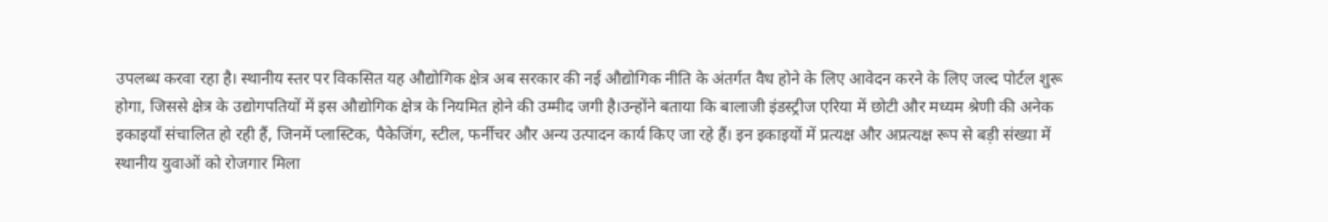उपलब्ध करवा रहा है। स्थानीय स्तर पर विकसित यह औद्योगिक क्षेत्र अब सरकार की नई औद्योगिक नीति के अंतर्गत वैध होने के लिए आवेदन करने के लिए जल्द पोर्टल शुरू होगा, जिससे क्षेत्र के उद्योगपतियों में इस औद्योगिक क्षेत्र के नियमित होने की उम्मीद जगी है।उन्होंने बताया कि बालाजी इंडस्ट्रीज एरिया में छोटी और मध्यम श्रेणी की अनेक इकाइयाँ संचालित हो रही हैं, जिनमें प्लास्टिक, पैकेजिंग, स्टील, फर्नीचर और अन्य उत्पादन कार्य किए जा रहे हैं। इन इकाइयों में प्रत्यक्ष और अप्रत्यक्ष रूप से बड़ी संख्या में स्थानीय युवाओं को रोजगार मिला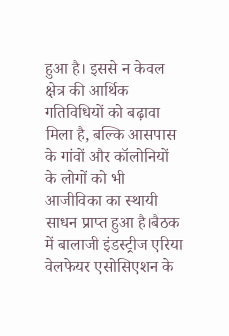हुआ है। इससे न केवल क्षेत्र की आर्थिक गतिविधियों को बढ़ावा मिला है, बल्कि आसपास के गांवों और कॉलोनियों के लोगों को भी आजीविका का स्थायी साधन प्राप्त हुआ है।बैठक में बालाजी इंडस्ट्रीज एरिया वेलफेयर एसोसिएशन के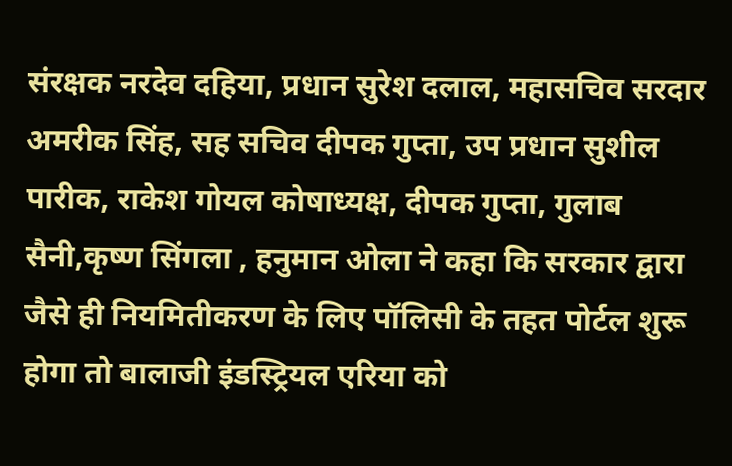संरक्षक नरदेव दहिया, प्रधान सुरेश दलाल, महासचिव सरदार अमरीक सिंह, सह सचिव दीपक गुप्ता, उप प्रधान सुशील पारीक, राकेश गोयल कोषाध्यक्ष, दीपक गुप्ता, गुलाब सैनी,कृष्ण सिंगला , हनुमान ओला ने कहा कि सरकार द्वारा जैसे ही नियमितीकरण के लिए पॉलिसी के तहत पोर्टल शुरू होगा तो बालाजी इंडस्ट्रियल एरिया को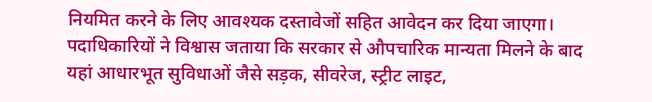नियमित करने के लिए आवश्यक दस्तावेजों सहित आवेदन कर दिया जाएगा। पदाधिकारियों ने विश्वास जताया कि सरकार से औपचारिक मान्यता मिलने के बाद यहां आधारभूत सुविधाओं जैसे सड़क, सीवरेज, स्ट्रीट लाइट,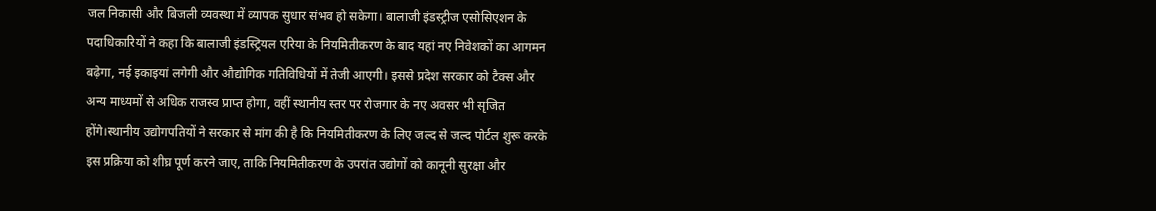जल निकासी और बिजली व्यवस्था में व्यापक सुधार संभव हो सकेगा। बालाजी इंडस्ट्रीज एसोसिएशन के पदाधिकारियों ने कहा कि बालाजी इंडस्ट्रियल एरिया के नियमितीकरण के बाद यहां नए निवेशकों का आगमन बढ़ेगा, नई इकाइयां लगेगी और औद्योगिक गतिविधियों में तेजी आएगी। इससे प्रदेश सरकार को टैक्स और अन्य माध्यमों से अधिक राजस्व प्राप्त होगा, वहीं स्थानीय स्तर पर रोजगार के नए अवसर भी सृजित होंगे।स्थानीय उद्योगपतियों ने सरकार से मांग की है कि नियमितीकरण के लिए जल्द से जल्द पोर्टल शुरू करके इस प्रक्रिया को शीघ्र पूर्ण करने जाए, ताकि नियमितीकरण के उपरांत उद्योगों को कानूनी सुरक्षा और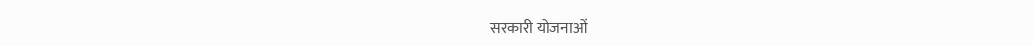सरकारी योजनाओं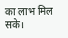का लाभ मिल सके।